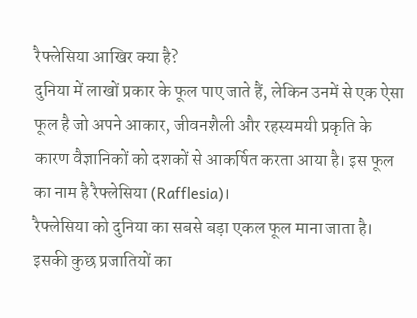रैफ्लेसिया आखिर क्या है?
दुनिया में लाखों प्रकार के फूल पाए जाते हैं, लेकिन उनमें से एक ऐसा फूल है जो अपने आकार, जीवनशैली और रहस्यमयी प्रकृति के कारण वैज्ञानिकों को दशकों से आकर्षित करता आया है। इस फूल का नाम है रैफ्लेसिया (Rafflesia)।
रैफ्लेसिया को दुनिया का सबसे बड़ा एकल फूल माना जाता है। इसकी कुछ प्रजातियों का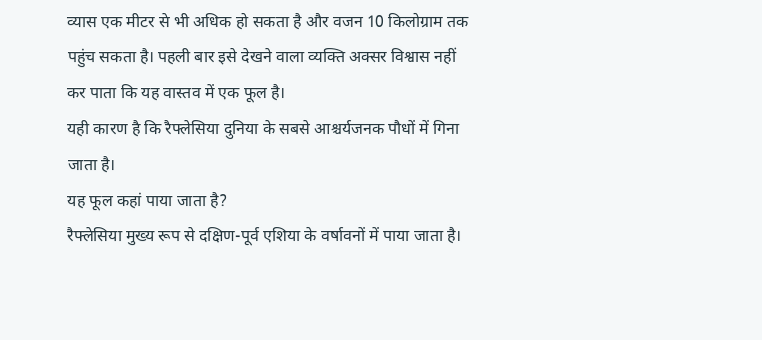व्यास एक मीटर से भी अधिक हो सकता है और वजन 10 किलोग्राम तक पहुंच सकता है। पहली बार इसे देखने वाला व्यक्ति अक्सर विश्वास नहीं कर पाता कि यह वास्तव में एक फूल है।
यही कारण है कि रैफ्लेसिया दुनिया के सबसे आश्चर्यजनक पौधों में गिना जाता है।
यह फूल कहां पाया जाता है?
रैफ्लेसिया मुख्य रूप से दक्षिण-पूर्व एशिया के वर्षावनों में पाया जाता है।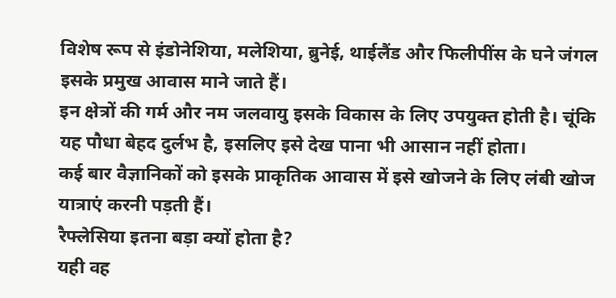विशेष रूप से इंडोनेशिया, मलेशिया, ब्रुनेई, थाईलैंड और फिलीपींस के घने जंगल इसके प्रमुख आवास माने जाते हैं।
इन क्षेत्रों की गर्म और नम जलवायु इसके विकास के लिए उपयुक्त होती है। चूंकि यह पौधा बेहद दुर्लभ है, इसलिए इसे देख पाना भी आसान नहीं होता।
कई बार वैज्ञानिकों को इसके प्राकृतिक आवास में इसे खोजने के लिए लंबी खोज यात्राएं करनी पड़ती हैं।
रैफ्लेसिया इतना बड़ा क्यों होता है?
यही वह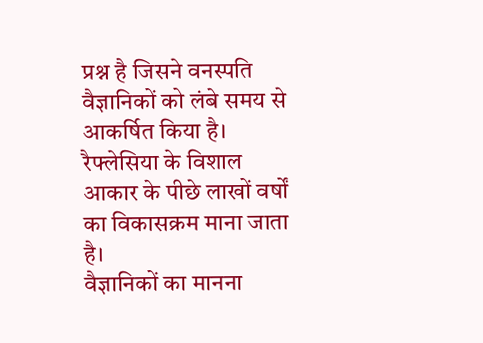प्रश्न है जिसने वनस्पति वैज्ञानिकों को लंबे समय से आकर्षित किया है। रैफ्लेसिया के विशाल आकार के पीछे लाखों वर्षों का विकासक्रम माना जाता है।
वैज्ञानिकों का मानना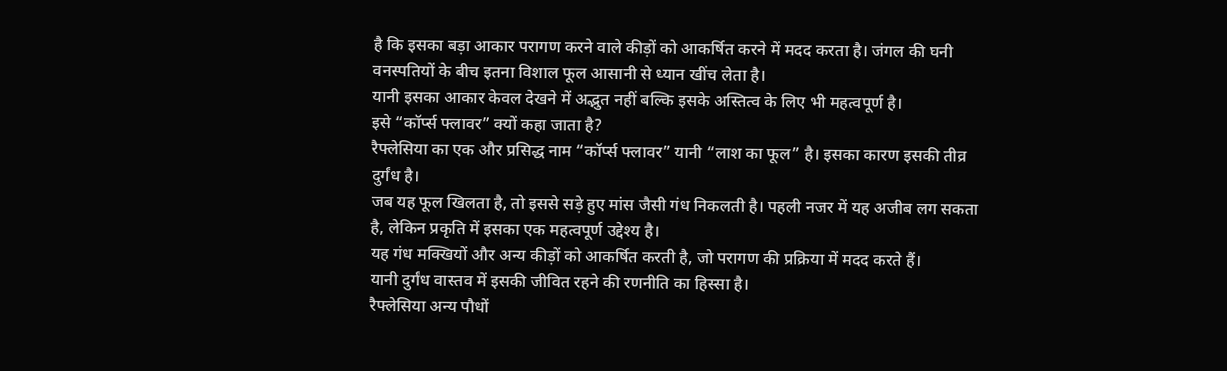है कि इसका बड़ा आकार परागण करने वाले कीड़ों को आकर्षित करने में मदद करता है। जंगल की घनी वनस्पतियों के बीच इतना विशाल फूल आसानी से ध्यान खींच लेता है।
यानी इसका आकार केवल देखने में अद्भुत नहीं बल्कि इसके अस्तित्व के लिए भी महत्वपूर्ण है।
इसे “कॉर्प्स फ्लावर” क्यों कहा जाता है?
रैफ्लेसिया का एक और प्रसिद्ध नाम “कॉर्प्स फ्लावर” यानी “लाश का फूल” है। इसका कारण इसकी तीव्र दुर्गंध है।
जब यह फूल खिलता है, तो इससे सड़े हुए मांस जैसी गंध निकलती है। पहली नजर में यह अजीब लग सकता है, लेकिन प्रकृति में इसका एक महत्वपूर्ण उद्देश्य है।
यह गंध मक्खियों और अन्य कीड़ों को आकर्षित करती है, जो परागण की प्रक्रिया में मदद करते हैं।
यानी दुर्गंध वास्तव में इसकी जीवित रहने की रणनीति का हिस्सा है।
रैफ्लेसिया अन्य पौधों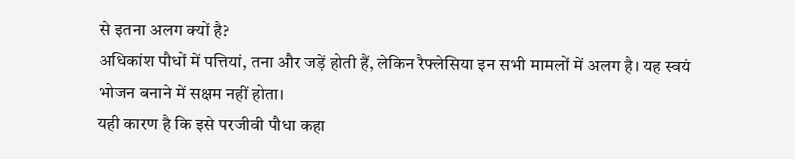से इतना अलग क्यों है?
अधिकांश पौधों में पत्तियां, तना और जड़ें होती हैं, लेकिन रैफ्लेसिया इन सभी मामलों में अलग है। यह स्वयं भोजन बनाने में सक्षम नहीं होता।
यही कारण है कि इसे परजीवी पौधा कहा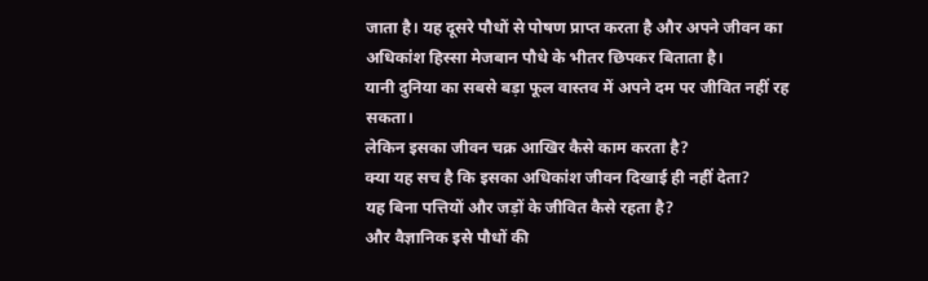जाता है। यह दूसरे पौधों से पोषण प्राप्त करता है और अपने जीवन का अधिकांश हिस्सा मेजबान पौधे के भीतर छिपकर बिताता है।
यानी दुनिया का सबसे बड़ा फूल वास्तव में अपने दम पर जीवित नहीं रह सकता।
लेकिन इसका जीवन चक्र आखिर कैसे काम करता है?
क्या यह सच है कि इसका अधिकांश जीवन दिखाई ही नहीं देता?
यह बिना पत्तियों और जड़ों के जीवित कैसे रहता है?
और वैज्ञानिक इसे पौधों की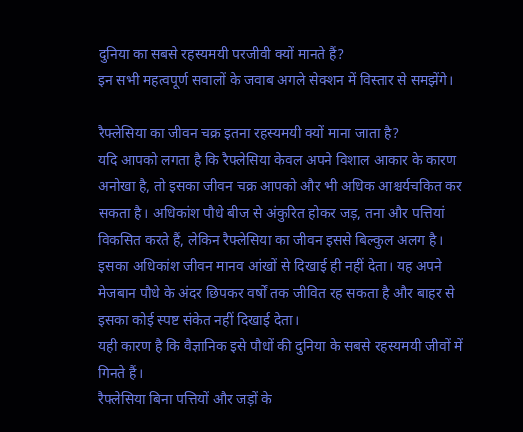दुनिया का सबसे रहस्यमयी परजीवी क्यों मानते हैं?
इन सभी महत्वपूर्ण सवालों के जवाब अगले सेक्शन में विस्तार से समझेंगे।

रैफ्लेसिया का जीवन चक्र इतना रहस्यमयी क्यों माना जाता है?
यदि आपको लगता है कि रैफ्लेसिया केवल अपने विशाल आकार के कारण अनोखा है, तो इसका जीवन चक्र आपको और भी अधिक आश्चर्यचकित कर सकता है। अधिकांश पौधे बीज से अंकुरित होकर जड़, तना और पत्तियां विकसित करते हैं, लेकिन रैफ्लेसिया का जीवन इससे बिल्कुल अलग है।
इसका अधिकांश जीवन मानव आंखों से दिखाई ही नहीं देता। यह अपने मेजबान पौधे के अंदर छिपकर वर्षों तक जीवित रह सकता है और बाहर से इसका कोई स्पष्ट संकेत नहीं दिखाई देता।
यही कारण है कि वैज्ञानिक इसे पौधों की दुनिया के सबसे रहस्यमयी जीवों में गिनते हैं।
रैफ्लेसिया बिना पत्तियों और जड़ों के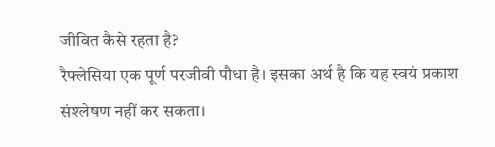जीवित कैसे रहता है?
रैफ्लेसिया एक पूर्ण परजीवी पौधा है। इसका अर्थ है कि यह स्वयं प्रकाश संश्लेषण नहीं कर सकता।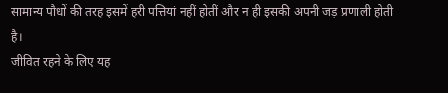सामान्य पौधों की तरह इसमें हरी पत्तियां नहीं होतीं और न ही इसकी अपनी जड़ प्रणाली होती है।
जीवित रहने के लिए यह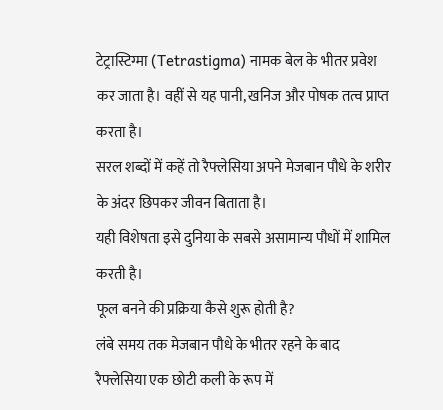टेट्रास्टिग्मा (Tetrastigma) नामक बेल के भीतर प्रवेश कर जाता है। वहीं से यह पानी, खनिज और पोषक तत्व प्राप्त करता है।
सरल शब्दों में कहें तो रैफ्लेसिया अपने मेजबान पौधे के शरीर के अंदर छिपकर जीवन बिताता है।
यही विशेषता इसे दुनिया के सबसे असामान्य पौधों में शामिल करती है।
फूल बनने की प्रक्रिया कैसे शुरू होती है?
लंबे समय तक मेजबान पौधे के भीतर रहने के बाद रैफ्लेसिया एक छोटी कली के रूप में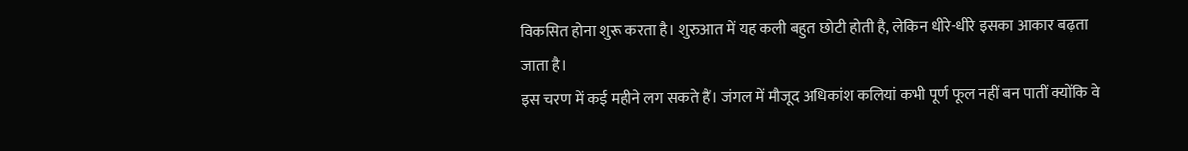विकसित होना शुरू करता है। शुरुआत में यह कली बहुत छोटी होती है, लेकिन धीरे-धीरे इसका आकार बढ़ता जाता है।
इस चरण में कई महीने लग सकते हैं। जंगल में मौजूद अधिकांश कलियां कभी पूर्ण फूल नहीं बन पातीं क्योंकि वे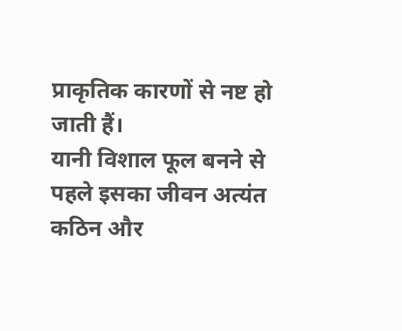प्राकृतिक कारणों से नष्ट हो जाती हैं।
यानी विशाल फूल बनने से पहले इसका जीवन अत्यंत कठिन और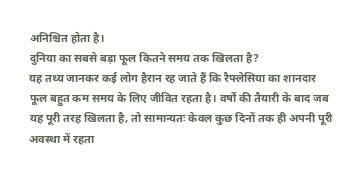अनिश्चित होता है।
दुनिया का सबसे बड़ा फूल कितने समय तक खिलता है?
यह तथ्य जानकर कई लोग हैरान रह जाते हैं कि रैफ्लेसिया का शानदार फूल बहुत कम समय के लिए जीवित रहता है। वर्षों की तैयारी के बाद जब यह पूरी तरह खिलता है, तो सामान्यतः केवल कुछ दिनों तक ही अपनी पूरी अवस्था में रहता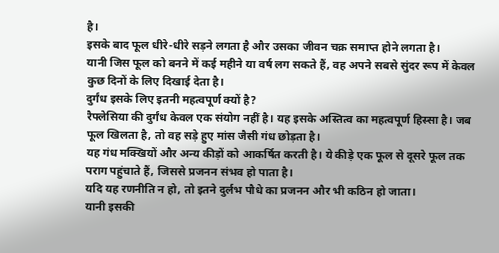है।
इसके बाद फूल धीरे-धीरे सड़ने लगता है और उसका जीवन चक्र समाप्त होने लगता है।
यानी जिस फूल को बनने में कई महीने या वर्ष लग सकते हैं, वह अपने सबसे सुंदर रूप में केवल कुछ दिनों के लिए दिखाई देता है।
दुर्गंध इसके लिए इतनी महत्वपूर्ण क्यों है?
रैफ्लेसिया की दुर्गंध केवल एक संयोग नहीं है। यह इसके अस्तित्व का महत्वपूर्ण हिस्सा है। जब फूल खिलता है, तो वह सड़े हुए मांस जैसी गंध छोड़ता है।
यह गंध मक्खियों और अन्य कीड़ों को आकर्षित करती है। ये कीड़े एक फूल से दूसरे फूल तक पराग पहुंचाते हैं, जिससे प्रजनन संभव हो पाता है।
यदि यह रणनीति न हो, तो इतने दुर्लभ पौधे का प्रजनन और भी कठिन हो जाता।
यानी इसकी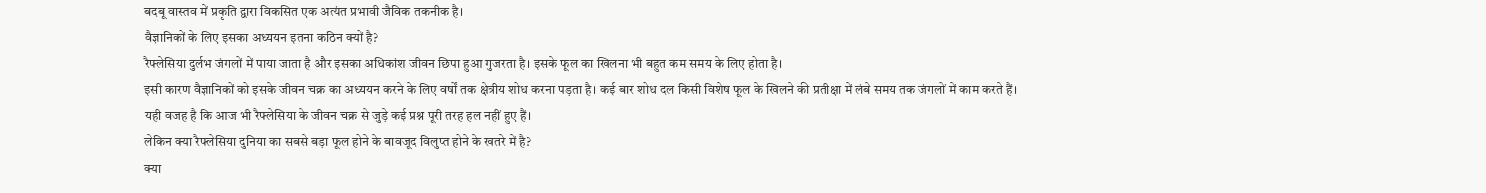बदबू वास्तव में प्रकृति द्वारा विकसित एक अत्यंत प्रभावी जैविक तकनीक है।
वैज्ञानिकों के लिए इसका अध्ययन इतना कठिन क्यों है?
रैफ्लेसिया दुर्लभ जंगलों में पाया जाता है और इसका अधिकांश जीवन छिपा हुआ गुजरता है। इसके फूल का खिलना भी बहुत कम समय के लिए होता है।
इसी कारण वैज्ञानिकों को इसके जीवन चक्र का अध्ययन करने के लिए वर्षों तक क्षेत्रीय शोध करना पड़ता है। कई बार शोध दल किसी विशेष फूल के खिलने की प्रतीक्षा में लंबे समय तक जंगलों में काम करते हैं।
यही वजह है कि आज भी रैफ्लेसिया के जीवन चक्र से जुड़े कई प्रश्न पूरी तरह हल नहीं हुए हैं।
लेकिन क्या रैफ्लेसिया दुनिया का सबसे बड़ा फूल होने के बावजूद विलुप्त होने के खतरे में है?
क्या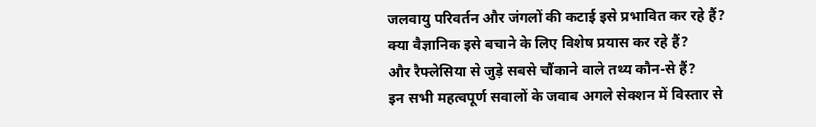जलवायु परिवर्तन और जंगलों की कटाई इसे प्रभावित कर रहे हैं?
क्या वैज्ञानिक इसे बचाने के लिए विशेष प्रयास कर रहे हैं?
और रैफ्लेसिया से जुड़े सबसे चौंकाने वाले तथ्य कौन-से हैं?
इन सभी महत्वपूर्ण सवालों के जवाब अगले सेक्शन में विस्तार से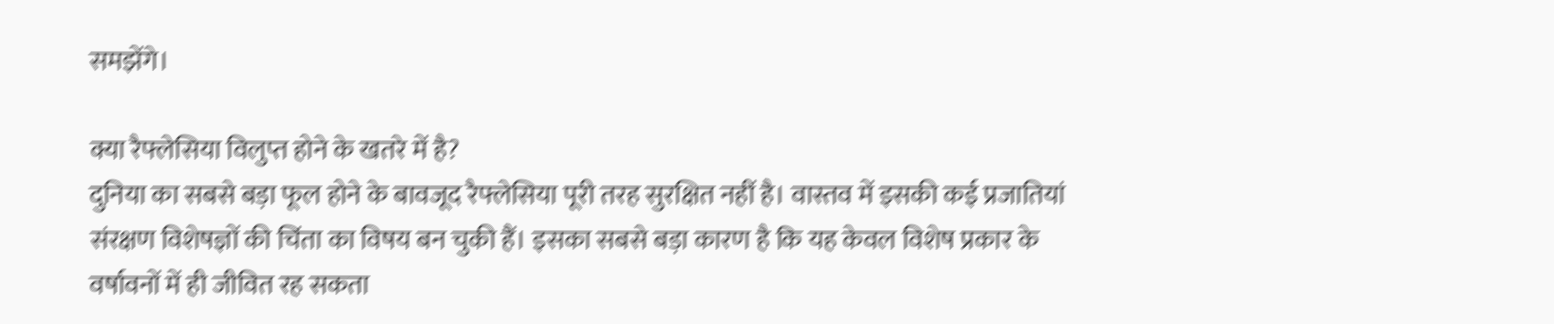समझेंगे।

क्या रैफ्लेसिया विलुप्त होने के खतरे में है?
दुनिया का सबसे बड़ा फूल होने के बावजूद रैफ्लेसिया पूरी तरह सुरक्षित नहीं है। वास्तव में इसकी कई प्रजातियां संरक्षण विशेषज्ञों की चिंता का विषय बन चुकी हैं। इसका सबसे बड़ा कारण है कि यह केवल विशेष प्रकार के वर्षावनों में ही जीवित रह सकता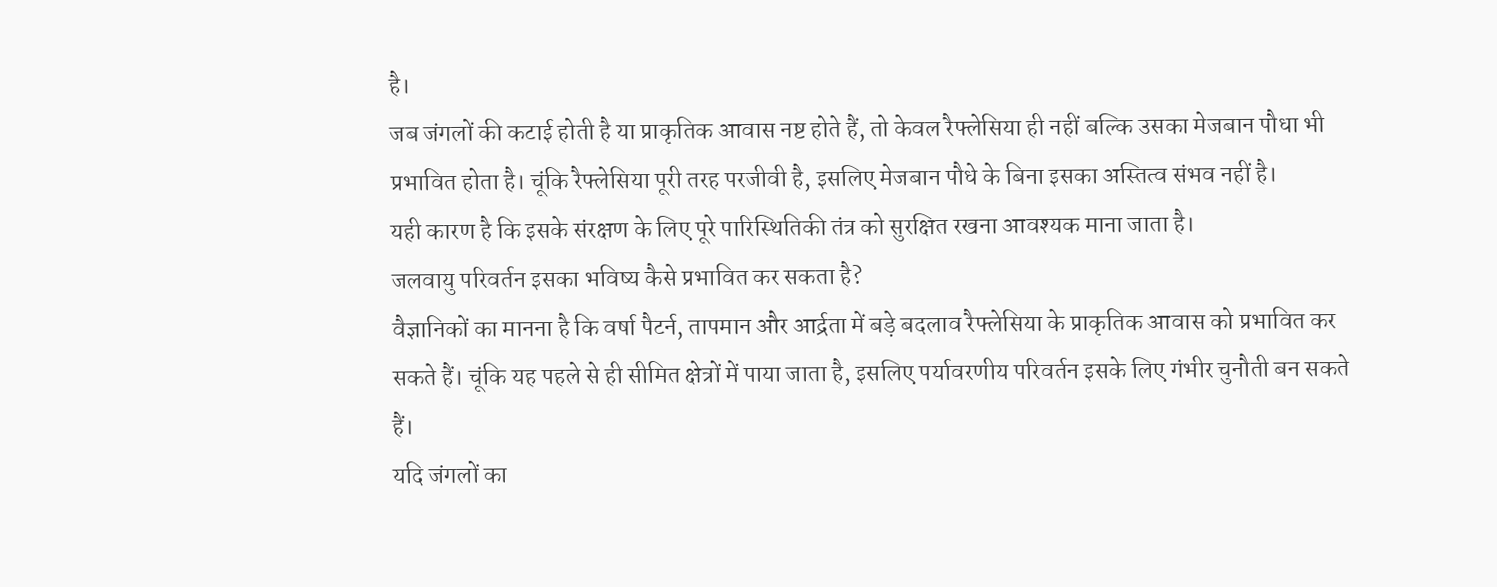है।
जब जंगलों की कटाई होती है या प्राकृतिक आवास नष्ट होते हैं, तो केवल रैफ्लेसिया ही नहीं बल्कि उसका मेजबान पौधा भी प्रभावित होता है। चूंकि रैफ्लेसिया पूरी तरह परजीवी है, इसलिए मेजबान पौधे के बिना इसका अस्तित्व संभव नहीं है।
यही कारण है कि इसके संरक्षण के लिए पूरे पारिस्थितिकी तंत्र को सुरक्षित रखना आवश्यक माना जाता है।
जलवायु परिवर्तन इसका भविष्य कैसे प्रभावित कर सकता है?
वैज्ञानिकों का मानना है कि वर्षा पैटर्न, तापमान और आर्द्रता में बड़े बदलाव रैफ्लेसिया के प्राकृतिक आवास को प्रभावित कर सकते हैं। चूंकि यह पहले से ही सीमित क्षेत्रों में पाया जाता है, इसलिए पर्यावरणीय परिवर्तन इसके लिए गंभीर चुनौती बन सकते हैं।
यदि जंगलों का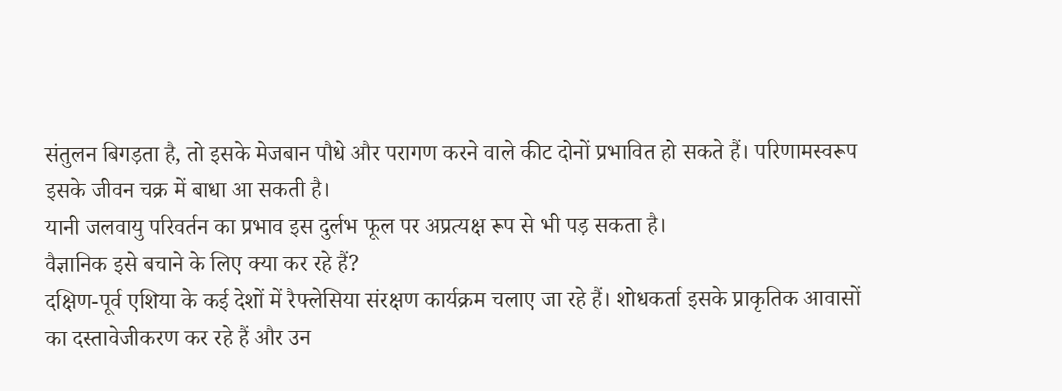संतुलन बिगड़ता है, तो इसके मेजबान पौधे और परागण करने वाले कीट दोनों प्रभावित हो सकते हैं। परिणामस्वरूप इसके जीवन चक्र में बाधा आ सकती है।
यानी जलवायु परिवर्तन का प्रभाव इस दुर्लभ फूल पर अप्रत्यक्ष रूप से भी पड़ सकता है।
वैज्ञानिक इसे बचाने के लिए क्या कर रहे हैं?
दक्षिण-पूर्व एशिया के कई देशों में रैफ्लेसिया संरक्षण कार्यक्रम चलाए जा रहे हैं। शोधकर्ता इसके प्राकृतिक आवासों का दस्तावेजीकरण कर रहे हैं और उन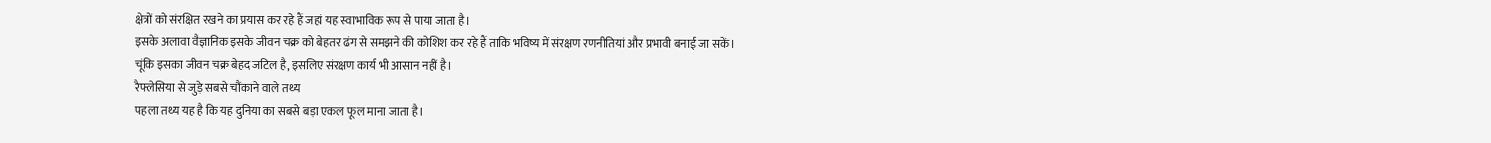क्षेत्रों को संरक्षित रखने का प्रयास कर रहे हैं जहां यह स्वाभाविक रूप से पाया जाता है।
इसके अलावा वैज्ञानिक इसके जीवन चक्र को बेहतर ढंग से समझने की कोशिश कर रहे हैं ताकि भविष्य में संरक्षण रणनीतियां और प्रभावी बनाई जा सकें।
चूंकि इसका जीवन चक्र बेहद जटिल है, इसलिए संरक्षण कार्य भी आसान नहीं है।
रैफ्लेसिया से जुड़े सबसे चौंकाने वाले तथ्य
पहला तथ्य यह है कि यह दुनिया का सबसे बड़ा एकल फूल माना जाता है।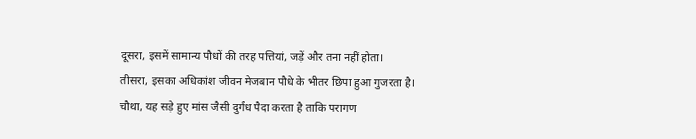दूसरा, इसमें सामान्य पौधों की तरह पत्तियां, जड़ें और तना नहीं होता।
तीसरा, इसका अधिकांश जीवन मेजबान पौधे के भीतर छिपा हुआ गुजरता है। चौथा, यह सड़े हुए मांस जैसी दुर्गंध पैदा करता है ताकि परागण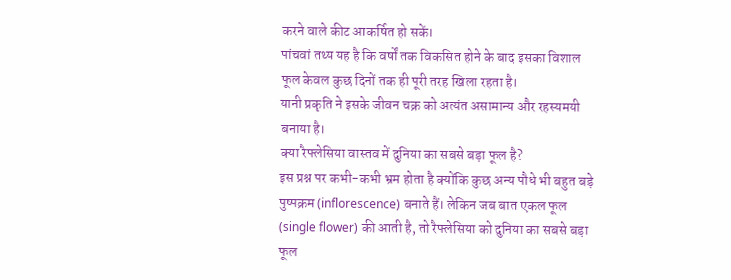करने वाले कीट आकर्षित हो सकें।
पांचवां तथ्य यह है कि वर्षों तक विकसित होने के बाद इसका विशाल फूल केवल कुछ दिनों तक ही पूरी तरह खिला रहता है।
यानी प्रकृति ने इसके जीवन चक्र को अत्यंत असामान्य और रहस्यमयी बनाया है।
क्या रैफ्लेसिया वास्तव में दुनिया का सबसे बड़ा फूल है?
इस प्रश्न पर कभी-कभी भ्रम होता है क्योंकि कुछ अन्य पौधे भी बहुत बड़े पुष्पक्रम (inflorescence) बनाते हैं। लेकिन जब बात एकल फूल (single flower) की आती है, तो रैफ्लेसिया को दुनिया का सबसे बड़ा फूल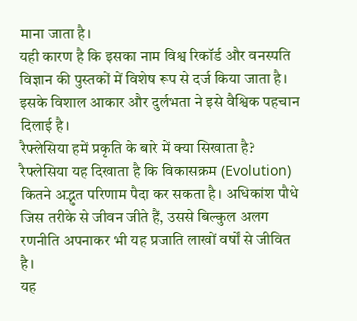माना जाता है।
यही कारण है कि इसका नाम विश्व रिकॉर्ड और वनस्पति विज्ञान की पुस्तकों में विशेष रूप से दर्ज किया जाता है।
इसके विशाल आकार और दुर्लभता ने इसे वैश्विक पहचान दिलाई है।
रैफ्लेसिया हमें प्रकृति के बारे में क्या सिखाता है?
रैफ्लेसिया यह दिखाता है कि विकासक्रम (Evolution) कितने अद्भुत परिणाम पैदा कर सकता है। अधिकांश पौधे जिस तरीके से जीवन जीते हैं, उससे बिल्कुल अलग रणनीति अपनाकर भी यह प्रजाति लाखों वर्षों से जीवित है।
यह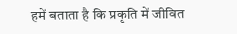हमें बताता है कि प्रकृति में जीवित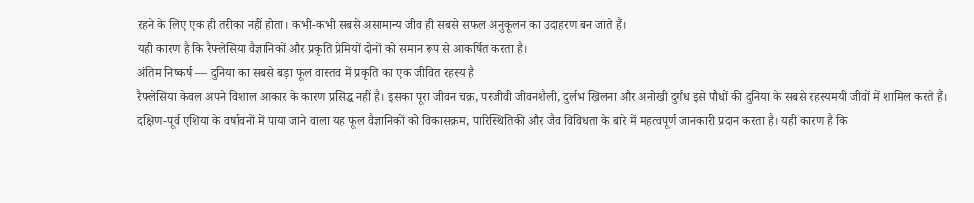रहने के लिए एक ही तरीका नहीं होता। कभी-कभी सबसे असामान्य जीव ही सबसे सफल अनुकूलन का उदाहरण बन जाते हैं।
यही कारण है कि रैफ्लेसिया वैज्ञानिकों और प्रकृति प्रेमियों दोनों को समान रूप से आकर्षित करता है।
अंतिम निष्कर्ष — दुनिया का सबसे बड़ा फूल वास्तव में प्रकृति का एक जीवित रहस्य है
रैफ्लेसिया केवल अपने विशाल आकार के कारण प्रसिद्ध नहीं है। इसका पूरा जीवन चक्र, परजीवी जीवनशैली, दुर्लभ खिलना और अनोखी दुर्गंध इसे पौधों की दुनिया के सबसे रहस्यमयी जीवों में शामिल करते हैं।
दक्षिण-पूर्व एशिया के वर्षावनों में पाया जाने वाला यह फूल वैज्ञानिकों को विकासक्रम, पारिस्थितिकी और जैव विविधता के बारे में महत्वपूर्ण जानकारी प्रदान करता है। यही कारण है कि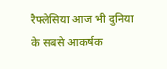रैफ्लेसिया आज भी दुनिया के सबसे आकर्षक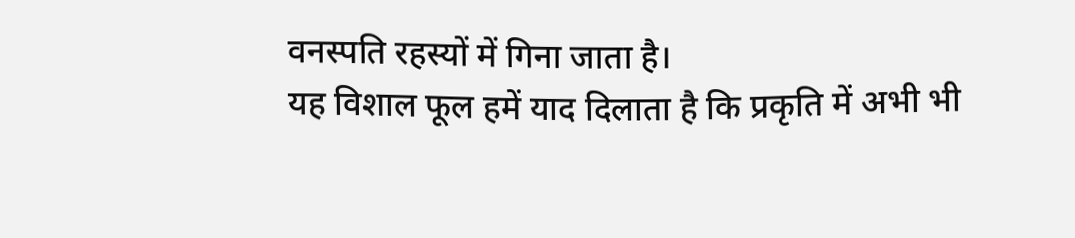वनस्पति रहस्यों में गिना जाता है।
यह विशाल फूल हमें याद दिलाता है कि प्रकृति में अभी भी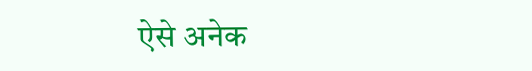ऐसे अनेक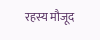रहस्य मौजूद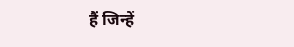हैं जिन्हें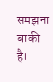समझना बाकी है।